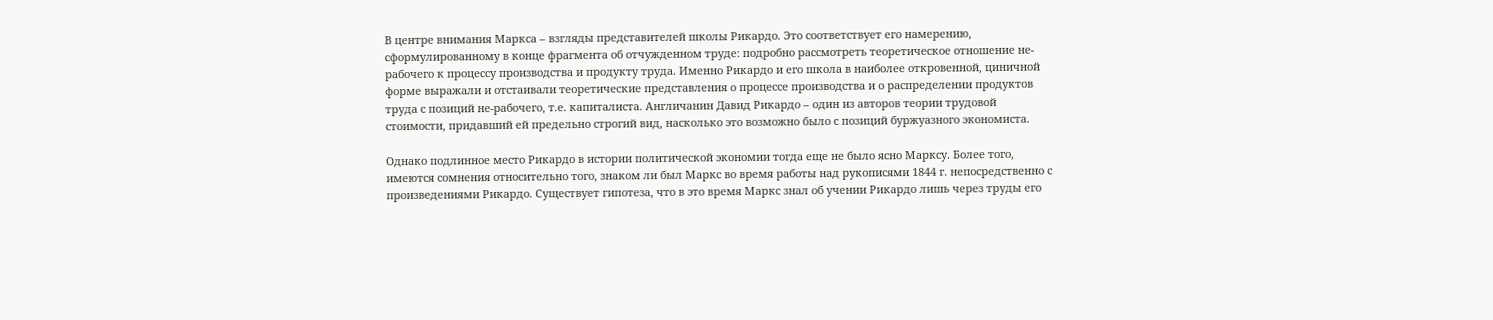В центре внимания Маркса – взгляды представителей школы Рикардо. Это соответствует его намерению, сформулированному в конце фрагмента об отчужденном труде: подробно рассмотреть теоретическое отношение не-рабочего к процессу производства и продукту труда. Именно Рикардо и его школа в наиболее откровенной, циничной форме выражали и отстаивали теоретические представления о процессе производства и о распределении продуктов труда с позиций не-рабочего, т.е. капиталиста. Англичанин Давид Рикардо – один из авторов теории трудовой стоимости, придавший ей предельно строгий вид, насколько это возможно было с позиций буржуазного экономиста.

Однако подлинное место Рикардо в истории политической экономии тогда еще не было ясно Марксу. Более того, имеются сомнения относительно того, знаком ли был Маркс во время работы над рукописями 1844 г. непосредственно с произведениями Рикардо. Существует гипотеза, что в это время Маркс знал об учении Рикардо лишь через труды его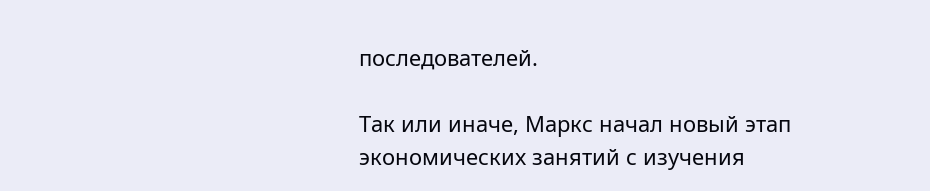последователей.

Так или иначе, Маркс начал новый этап экономических занятий с изучения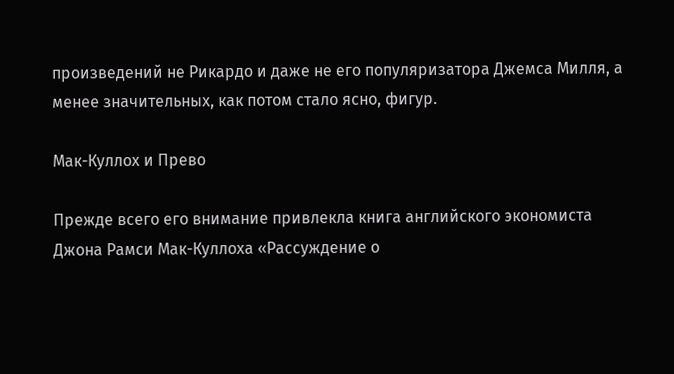произведений не Рикардо и даже не его популяризатора Джемса Милля, а менее значительных, как потом стало ясно, фигур.

Мак-Куллох и Прево

Прежде всего его внимание привлекла книга английского экономиста Джона Рамси Мак-Куллоха «Рассуждение о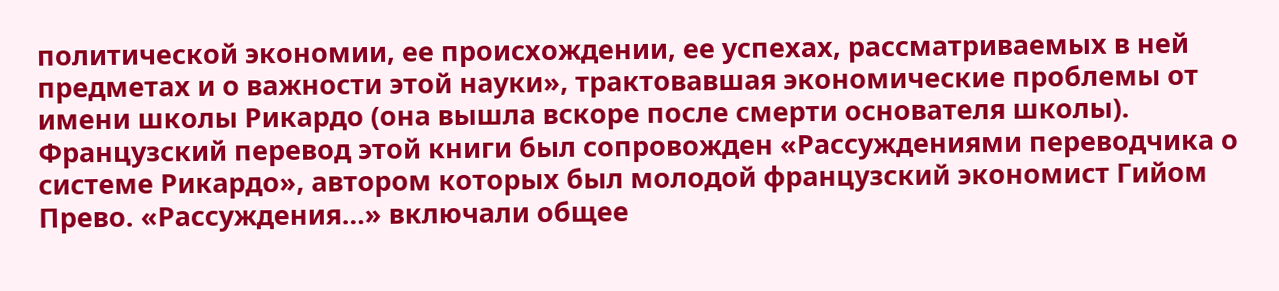политической экономии, ее происхождении, ее успехах, рассматриваемых в ней предметах и о важности этой науки», трактовавшая экономические проблемы от имени школы Рикардо (она вышла вскоре после смерти основателя школы). Французский перевод этой книги был сопровожден «Рассуждениями переводчика о системе Рикардо», автором которых был молодой французский экономист Гийом Прево. «Рассуждения…» включали общее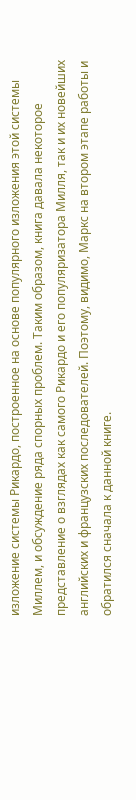изложение системы Рикардо, построенное на основе популярного изложения этой системы Миллем, и обсуждение ряда спорных проблем. Таким образом, книга давала некоторое представление о взглядах как самого Рикардо и его популяризатора Милля, так и их новейших английских и французских последователей. Поэтому, видимо, Маркс на втором этапе работы и обратился сначала к данной книге.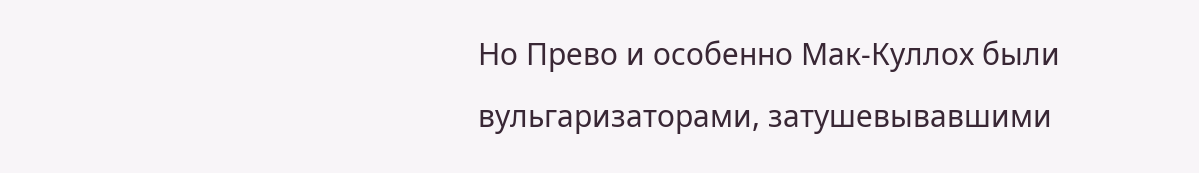Но Прево и особенно Мак-Куллох были вульгаризаторами, затушевывавшими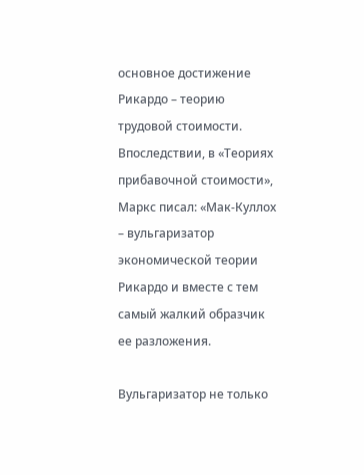основное достижение Рикардо – теорию трудовой стоимости. Впоследствии, в «Теориях прибавочной стоимости», Маркс писал: «Мак-Куллох – вульгаризатор экономической теории Рикардо и вместе с тем самый жалкий образчик ее разложения.

Вульгаризатор не только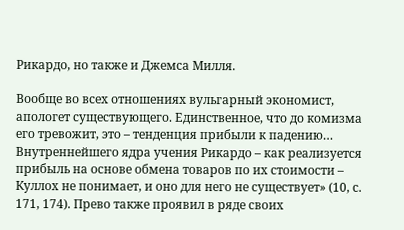Рикардо, но также и Джемса Милля.

Вообще во всех отношениях вульгарный экономист, апологет существующего. Единственное, что до комизма его тревожит, это – тенденция прибыли к падению… Внутреннейшего ядра учения Рикардо – как реализуется прибыль на основе обмена товаров по их стоимости – Куллох не понимает, и оно для него не существует» (10, с. 171, 174). Прево также проявил в ряде своих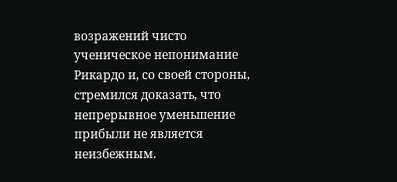возражений чисто ученическое непонимание Рикардо и, со своей стороны, стремился доказать, что непрерывное уменьшение прибыли не является неизбежным.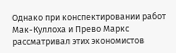Однако при конспектировании работ Мак-Куллоха и Прево Маркс рассматривал этих экономистов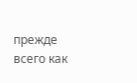прежде всего как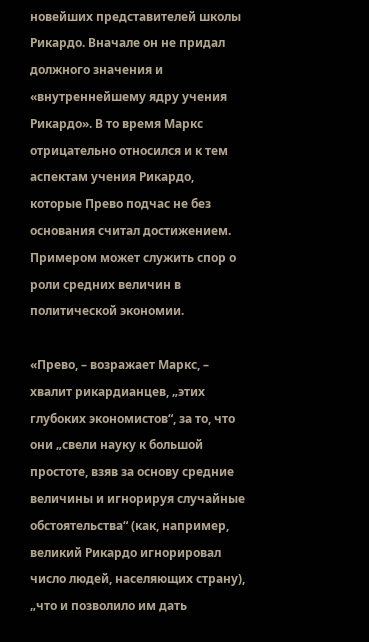новейших представителей школы Рикардо. Вначале он не придал должного значения и «внутреннейшему ядру учения Рикардо». В то время Маркс отрицательно относился и к тем аспектам учения Рикардо, которые Прево подчас не без основания считал достижением. Примером может служить спор о роли средних величин в политической экономии.

«Прево, – возражает Маркс, – хвалит рикардианцев, „этих глубоких экономистов“, за то, что они „свели науку к большой простоте, взяв за основу средние величины и игнорируя случайные обстоятельства“ (как, например, великий Рикардо игнорировал число людей, населяющих страну), „что и позволило им дать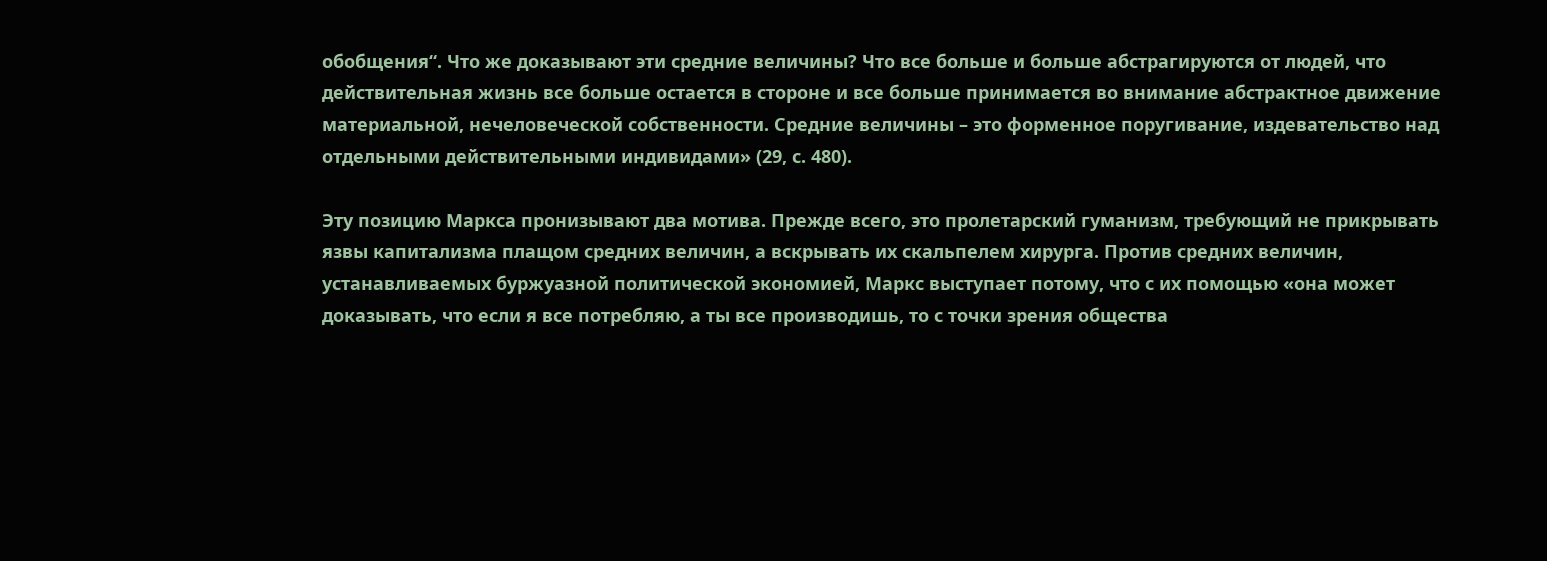обобщения“. Что же доказывают эти средние величины? Что все больше и больше абстрагируются от людей, что действительная жизнь все больше остается в стороне и все больше принимается во внимание абстрактное движение материальной, нечеловеческой собственности. Средние величины – это форменное поругивание, издевательство над отдельными действительными индивидами» (29, с. 480).

Эту позицию Маркса пронизывают два мотива. Прежде всего, это пролетарский гуманизм, требующий не прикрывать язвы капитализма плащом средних величин, а вскрывать их скальпелем хирурга. Против средних величин, устанавливаемых буржуазной политической экономией, Маркс выступает потому, что с их помощью «она может доказывать, что если я все потребляю, а ты все производишь, то с точки зрения общества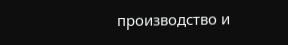производство и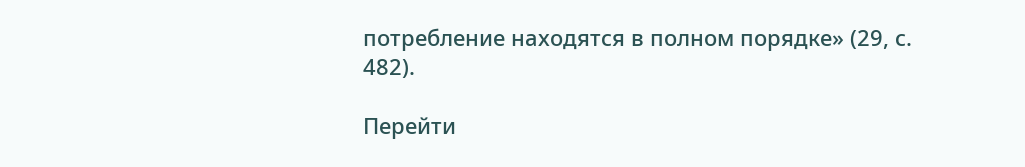потребление находятся в полном порядке» (29, с. 482).

Перейти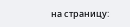на страницу: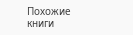Похожие книги